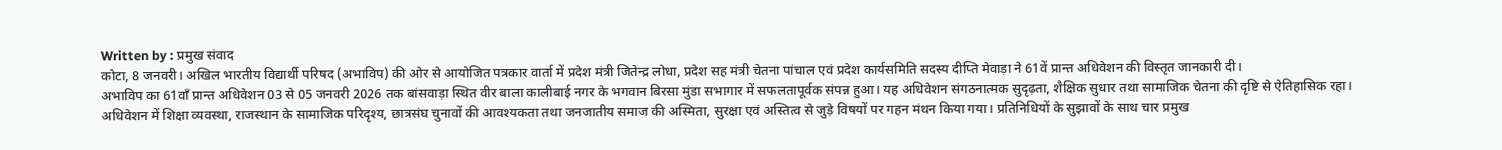Written by : प्रमुख संवाद
कोटा, 8 जनवरी। अखिल भारतीय विद्यार्थी परिषद (अभाविप) की ओर से आयोजित पत्रकार वार्ता में प्रदेश मंत्री जितेन्द्र लोधा, प्रदेश सह मंत्री चेतना पांचाल एवं प्रदेश कार्यसमिति सदस्य दीप्ति मेवाड़ा ने 61वें प्रान्त अधिवेशन की विस्तृत जानकारी दी।
अभाविप का 61वाँ प्रान्त अधिवेशन 03 से 05 जनवरी 2026 तक बांसवाड़ा स्थित वीर बाला कालीबाई नगर के भगवान बिरसा मुंडा सभागार में सफलतापूर्वक संपन्न हुआ। यह अधिवेशन संगठनात्मक सुदृढ़ता, शैक्षिक सुधार तथा सामाजिक चेतना की दृष्टि से ऐतिहासिक रहा।
अधिवेशन में शिक्षा व्यवस्था, राजस्थान के सामाजिक परिदृश्य, छात्रसंघ चुनावों की आवश्यकता तथा जनजातीय समाज की अस्मिता, सुरक्षा एवं अस्तित्व से जुड़े विषयों पर गहन मंथन किया गया। प्रतिनिधियों के सुझावों के साथ चार प्रमुख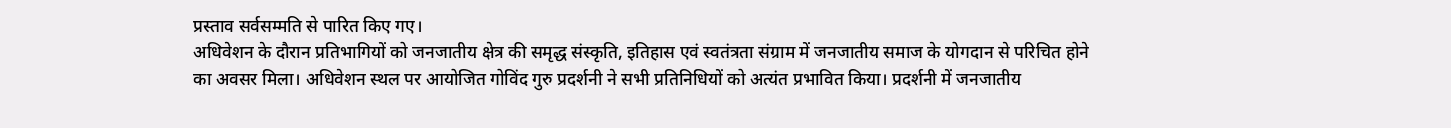प्रस्ताव सर्वसम्मति से पारित किए गए।
अधिवेशन के दौरान प्रतिभागियों को जनजातीय क्षेत्र की समृद्ध संस्कृति, इतिहास एवं स्वतंत्रता संग्राम में जनजातीय समाज के योगदान से परिचित होने का अवसर मिला। अधिवेशन स्थल पर आयोजित गोविंद गुरु प्रदर्शनी ने सभी प्रतिनिधियों को अत्यंत प्रभावित किया। प्रदर्शनी में जनजातीय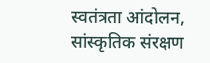स्वतंत्रता आंदोलन, सांस्कृतिक संरक्षण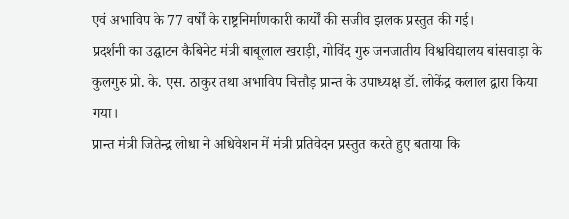एवं अभाविप के 77 वर्षों के राष्ट्रनिर्माणकारी कार्यों की सजीव झलक प्रस्तुत की गई।
प्रदर्शनी का उद्घाटन कैबिनेट मंत्री बाबूलाल खराड़ी, गोविंद गुरु जनजातीय विश्वविद्यालय बांसवाड़ा के कुलगुरु प्रो. के. एस. ठाकुर तथा अभाविप चित्तौड़ प्रान्त के उपाध्यक्ष डॉ. लोकेंद्र कलाल द्वारा किया गया।
प्रान्त मंत्री जितेन्द्र लोधा ने अधिवेशन में मंत्री प्रतिवेदन प्रस्तुत करते हुए बताया कि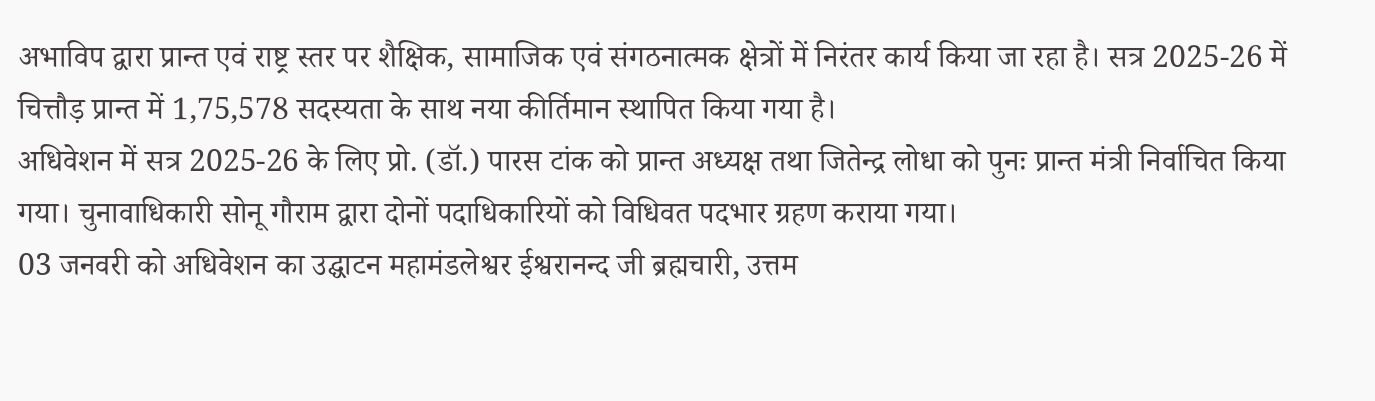अभाविप द्वारा प्रान्त एवं राष्ट्र स्तर पर शैक्षिक, सामाजिक एवं संगठनात्मक क्षेत्रों में निरंतर कार्य किया जा रहा है। सत्र 2025-26 में चित्तौड़ प्रान्त में 1,75,578 सदस्यता के साथ नया कीर्तिमान स्थापित किया गया है।
अधिवेशन में सत्र 2025-26 के लिए प्रो. (डॉ.) पारस टांक को प्रान्त अध्यक्ष तथा जितेन्द्र लोधा को पुनः प्रान्त मंत्री निर्वाचित किया गया। चुनावाधिकारी सोनू गौराम द्वारा दोनों पदाधिकारियों को विधिवत पदभार ग्रहण कराया गया।
03 जनवरी को अधिवेशन का उद्घाटन महामंडलेश्वर ईश्वरानन्द जी ब्रह्मचारी, उत्तम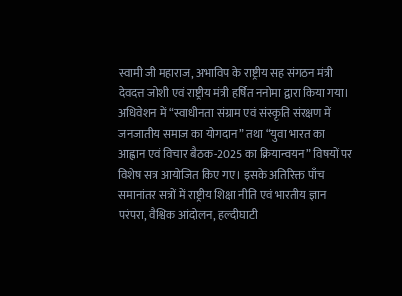स्वामी जी महाराज, अभाविप के राष्ट्रीय सह संगठन मंत्री देवदत्त जोशी एवं राष्ट्रीय मंत्री हर्षित ननोमा द्वारा किया गया।
अधिवेशन में “स्वाधीनता संग्राम एवं संस्कृति संरक्षण में जनजातीय समाज का योगदान” तथा “युवा भारत का आह्वान एवं विचार बैठक-2025 का क्रियान्वयन” विषयों पर विशेष सत्र आयोजित किए गए। इसके अतिरिक्त पाँच समानांतर सत्रों में राष्ट्रीय शिक्षा नीति एवं भारतीय ज्ञान परंपरा, वैश्विक आंदोलन, हल्दीघाटी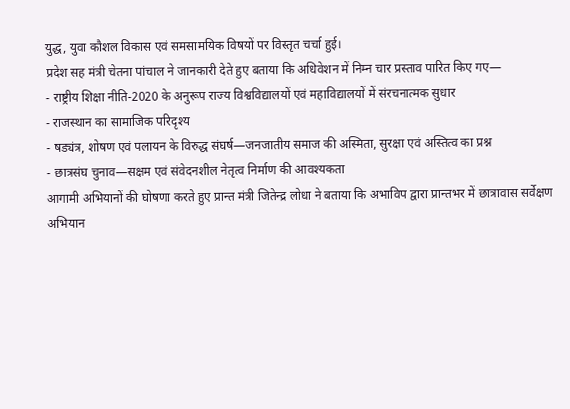युद्ध, युवा कौशल विकास एवं समसामयिक विषयों पर विस्तृत चर्चा हुई।
प्रदेश सह मंत्री चेतना पांचाल ने जानकारी देते हुए बताया कि अधिवेशन में निम्न चार प्रस्ताव पारित किए गए—
- राष्ट्रीय शिक्षा नीति-2020 के अनुरूप राज्य विश्वविद्यालयों एवं महाविद्यालयों में संरचनात्मक सुधार
- राजस्थान का सामाजिक परिदृश्य
- षड्यंत्र, शोषण एवं पलायन के विरुद्ध संघर्ष—जनजातीय समाज की अस्मिता, सुरक्षा एवं अस्तित्व का प्रश्न
- छात्रसंघ चुनाव—सक्षम एवं संवेदनशील नेतृत्व निर्माण की आवश्यकता
आगामी अभियानों की घोषणा करते हुए प्रान्त मंत्री जितेन्द्र लोधा ने बताया कि अभाविप द्वारा प्रान्तभर में छात्रावास सर्वेक्षण अभियान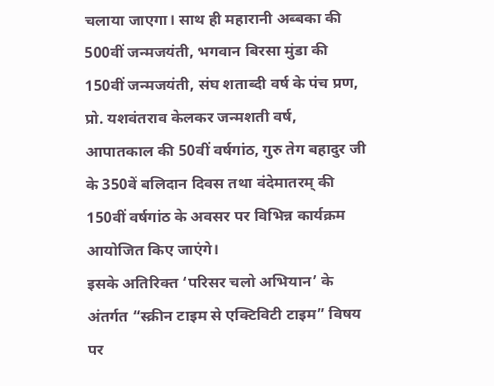चलाया जाएगा। साथ ही महारानी अब्बका की 500वीं जन्मजयंती, भगवान बिरसा मुंडा की 150वीं जन्मजयंती, संघ शताब्दी वर्ष के पंच प्रण, प्रो. यशवंतराव केलकर जन्मशती वर्ष, आपातकाल की 50वीं वर्षगांठ, गुरु तेग बहादुर जी के 350वें बलिदान दिवस तथा वंदेमातरम् की 150वीं वर्षगांठ के अवसर पर विभिन्न कार्यक्रम आयोजित किए जाएंगे।
इसके अतिरिक्त ‘परिसर चलो अभियान’ के अंतर्गत “स्क्रीन टाइम से एक्टिविटी टाइम” विषय पर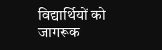विद्यार्थियों को जागरूक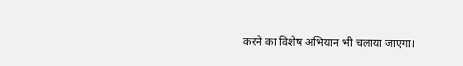करने का विशेष अभियान भी चलाया जाएगा।